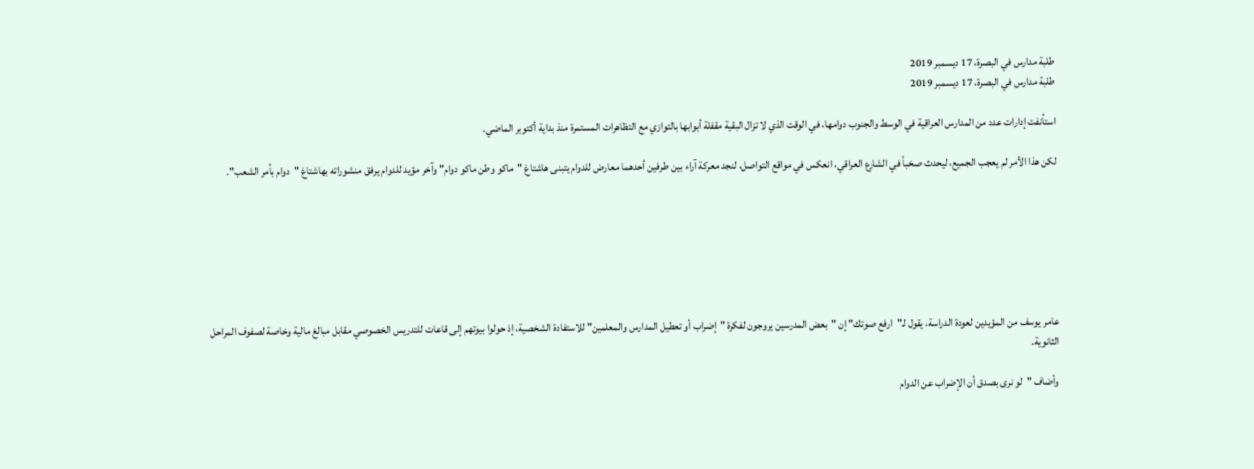طلبة مدارس في البصرة، 17 ديسمبر 2019
طلبة مدارس في البصرة، 17 ديسمبر 2019

استأنفت إدارات عدد من المدارس العراقية في الوسط والجنوب دوامها، في الوقت الذي لا تزال البقية مقفلة أبوابها بالتوازي مع التظاهرات المستمرة منذ بداية أكتوبر الماضي.

لكن هذا الأمر لم يعجب الجميع، ليحدث صخباً في الشارع العراقي، انعكس في مواقع التواصل، لنجد معركة آراء بين طرفين أحدهما معارض للدوام يتبنى هاشتاغ "ماكو وطن ماكو دوام" وآخر مؤيد للدوام يرفق منشوراته بهاشتاغ "دوام بأمر الشعب".







عامر يوسف من المؤيدين لعودة الدراسة، يقول لـ"ارفع صوتك" إن "بعض المدرسين يروجون لفكرة "إضراب أو تعطيل المدارس والمعلمين" للاستفادة الشخصية، إذ حولوا بيوتهم إلى قاعات للتدريس الخصوصي مقابل مبالغ مالية وخاصة لصفوف المراحل الثانوية.

وأضاف "لو نرى بصدق أن الإضراب عن الدوام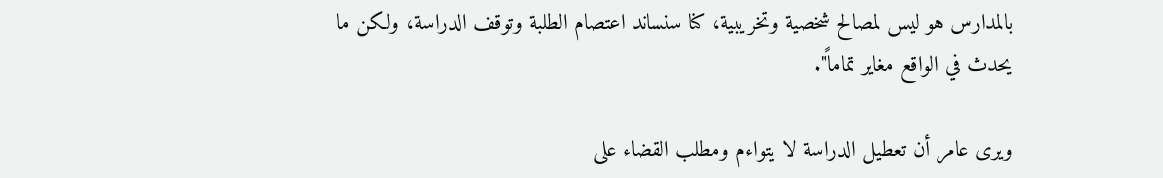بالمدارس هو ليس لمصالح شخصية وتخريبية، كنا سنساند اعتصام الطلبة وتوقف الدراسة، ولكن ما يحدث في الواقع مغاير تماماً".

ويرى عامر أن تعطيل الدراسة لا يتواءم ومطلب القضاء على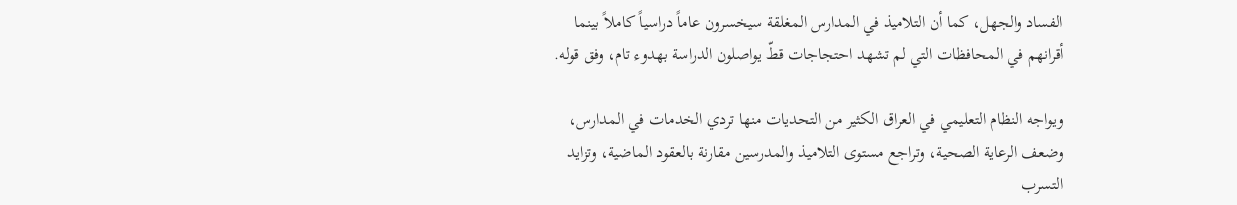الفساد والجهل، كما أن التلاميذ في المدارس المغلقة سيخسرون عاماً دراسياً كاملاً بينما أقرانهم في المحافظات التي لم تشهد احتجاجات قطّ يواصلون الدراسة بهدوء تام، وفق قوله.

ويواجه النظام التعليمي في العراق الكثير من التحديات منها تردي الخدمات في المدارس، وضعف الرعاية الصحية، وتراجع مستوى التلاميذ والمدرسين مقارنة بالعقود الماضية، وتزايد التسرب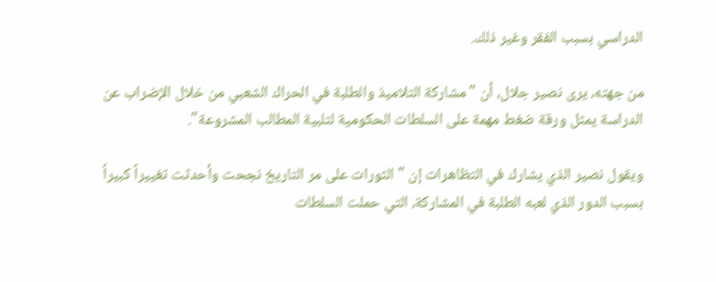الدراسي بسبب الفقر وغير ذلك.

من جهته، يرى نصير جلال، أن "مشاركة التلاميذ والطلبة في الحراك الشعبي من خلال الإضراب عن الدراسة يمثل ورقة ضغط مهمة على السلطات الحكومية لتلبية المطالب المشروعة".

ويقول نصير الذي يشارك في التظاهرات إن " الثورات على مر التاريخ نجحت وأحدثت تغييراً كبيراً بسبب الدور الذي لعبه الطلبة في المشاركة، التي حملت السلطات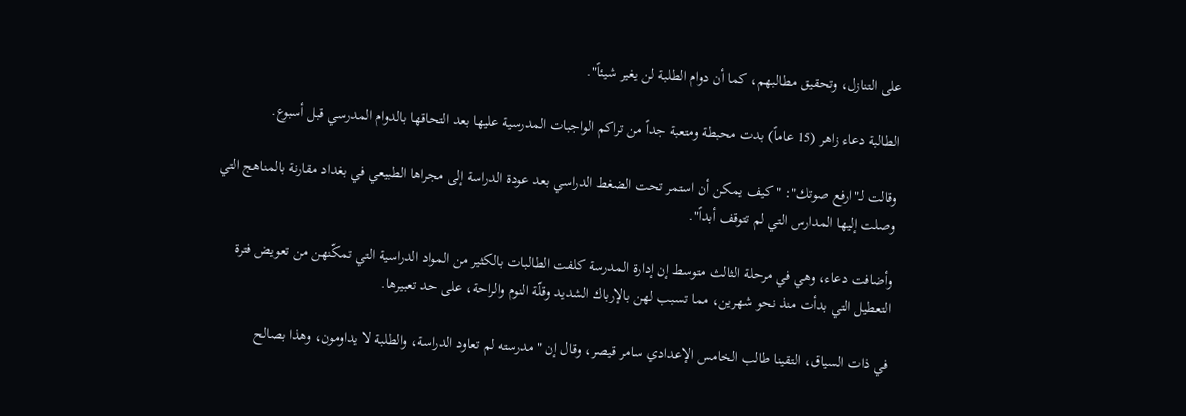على التنازل، وتحقيق مطالبهم، كما أن دوام الطلبة لن يغير شيئاً".

الطالبة دعاء زاهر (15 عاماً) بدت محبطة ومتعبة جداً من تراكم الواجبات المدرسية عليها بعد التحاقها بالدوام المدرسي قبل أسبوع.

وقالت لـ"ارفع صوتك": "كيف يمكن أن استمر تحت الضغط الدراسي بعد عودة الدراسة إلى مجراها الطبيعي في بغداد مقارنة بالمناهج التي وصلت إليها المدارس التي لم تتوقف أبداً".

وأضافت دعاء، وهي في مرحلة الثالث متوسط إن إدارة المدرسة كلفت الطالبات بالكثير من المواد الدراسية التي تمكّنهن من تعويض فترة التعطيل التي بدأت منذ نحو شهرين، مما تسبب لهن بالإرباك الشديد وقلّة النوم والراحة، على حد تعبيرها.

في ذات السياق، التقينا طالب الخامس الإعدادي سامر قيصر، وقال إن "مدرسته لم تعاود الدراسة، والطلبة لا يداومون، وهذا بصالح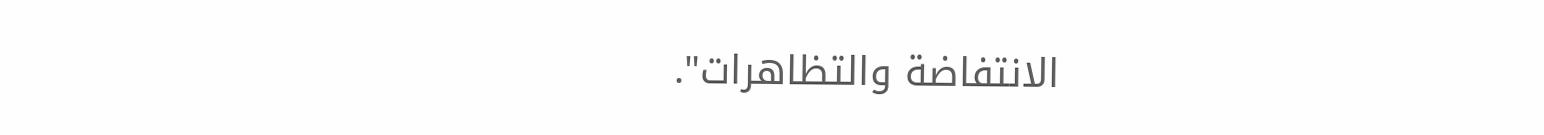الانتفاضة والتظاهرات".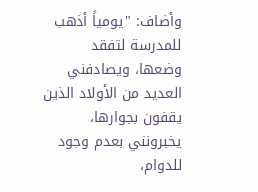وأضاف: "يومياً أذهب للمدرسة لتفقد وضعها، ويصادفني العديد من الأولاد الذين يقفون بجوارها، يخبرونني بعدم وجود للدوام،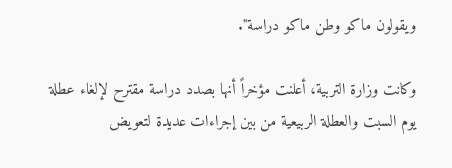ويقولون ماكو وطن ماكو دراسة".

وكانت وزارة التربية، أعلنت مؤخراً أنها بصدد دراسة مقترح لإلغاء عطلة يوم السبت والعطلة الربيعية من بين إجراءات عديدة لتعويض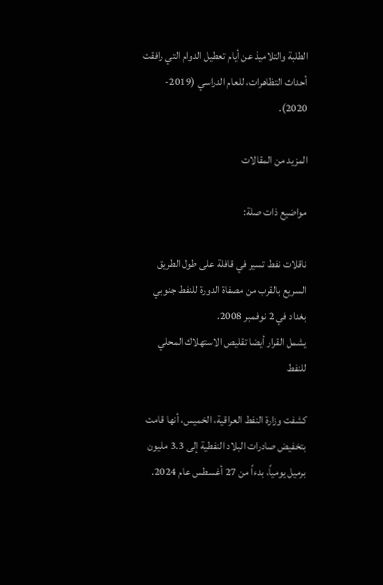الطلبة والتلاميذ عن أيام تعطيل الدوام التي رافقت أحداث التظاهرات، للعام الدراسي (2019- 2020).

المزيد من المقالات

مواضيع ذات صلة:

ناقلات نفط تسير في قافلة على طول الطريق السريع بالقرب من مصفاة الدورة للنفط جنوبي بغداد في 2 نوفمبر 2008.
يشمل القرار أيضا تقليص الاستهلاك المحلي للنفط

كشفت وزارة النفط العراقية، الخميس، أنها قامت بتخفيض صادرات البلاد النفطية إلى 3.3 مليون برميل يومياً، بدءاً من 27 أغسطس عام 2024.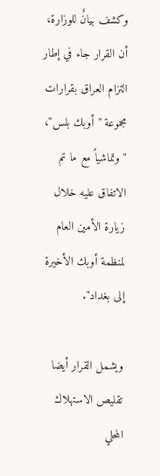وكشف بيانٌ للوزارة، أن القرار جاء في إطار التزام العراق بقرارات مجموعة "أوبك بلس"، "وتماشياً مع ما تم الاتفاق عليه خلال زيارة الأمين العام لمنظمة أوبك الأخيرة إلى بغداد".

ويشمل القرار أيضا تقليص الاستهلاك المحلي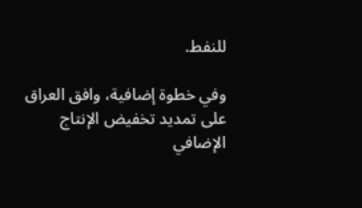للنفط.

وفي خطوة إضافية، وافق العراق على تمديد تخفيض الإنتاج الإضافي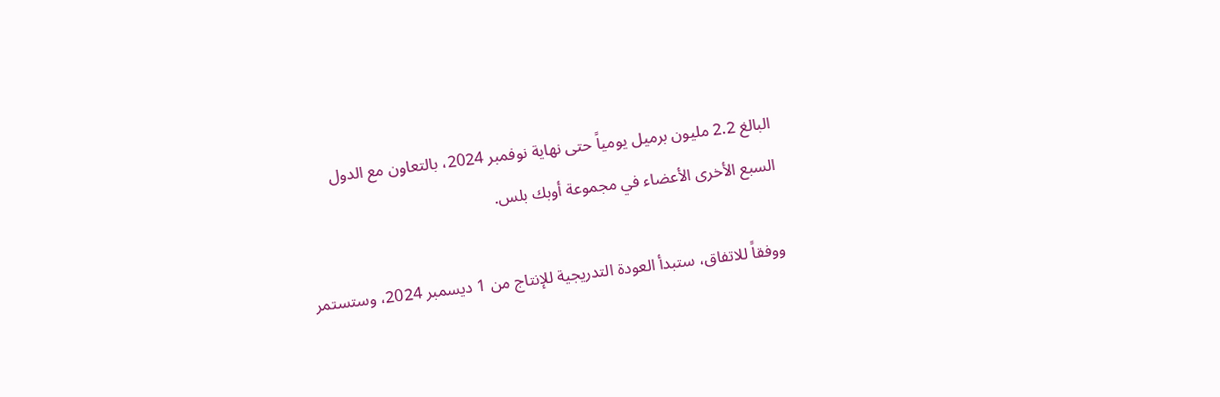البالغ 2.2 مليون برميل يومياً حتى نهاية نوفمبر 2024، بالتعاون مع الدول السبع الأخرى الأعضاء في مجموعة أوبك بلس.

ووفقاً للاتفاق، ستبدأ العودة التدريجية للإنتاج من 1 ديسمبر 2024، وستستمر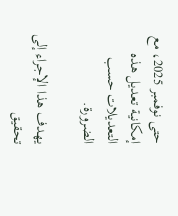حتى نوفمبر 2025، مع إمكانية تعديل هذه التعديلات حسب الضرورة.

يهدف هذا الإجراء إلى تحقيق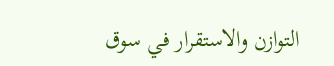التوازن والاستقرار في سوق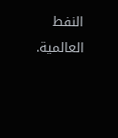النفط العالمية.